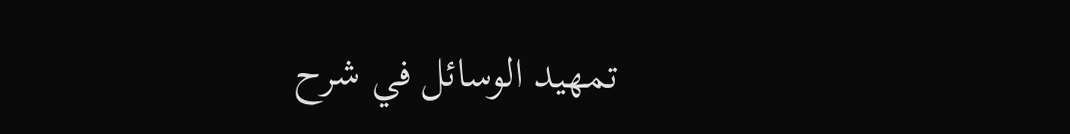تمهيد الوسائل في شرح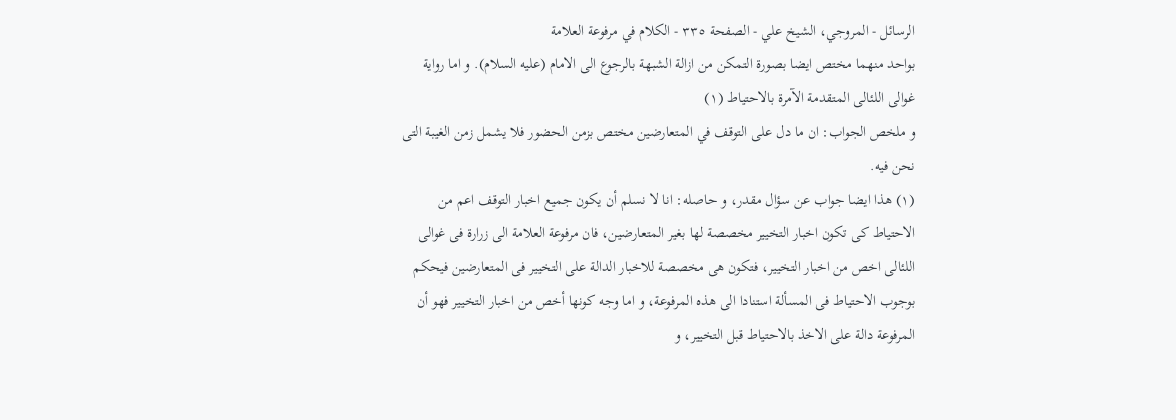الرسائل - المروجي، الشيخ علي - الصفحة ٣٣٥ - الكلام في مرفوعة العلامة
بواحد منهما مختص ايضا بصورة التمكن من ازالة الشبهة بالرجوع الى الامام (عليه السلام). و اما رواية غوالى اللئالى المتقدمة الآمرة بالاحتياط (١)
و ملخص الجواب: ان ما دل على التوقف في المتعارضين مختص بزمن الحضور فلا يشمل زمن الغيبة التى نحن فيه.
(١) هذا ايضا جواب عن سؤال مقدر، و حاصله: انا لا نسلم أن يكون جميع اخبار التوقف اعم من الاحتياط كى تكون اخبار التخيير مخصصة لها بغير المتعارضين، فان مرفوعة العلامة الى زرارة فى غوالى اللئالى اخص من اخبار التخيير، فتكون هى مخصصة للاخبار الدالة على التخيير فى المتعارضين فيحكم بوجوب الاحتياط فى المسألة استنادا الى هذه المرفوعة، و اما وجه كونها أخص من اخبار التخيير فهو أن المرفوعة دالة على الاخذ بالاحتياط قبل التخيير، و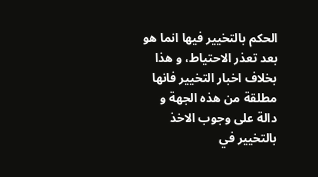الحكم بالتخيير فيها انما هو بعد تعذر الاحتياط، و هذا بخلاف اخبار التخيير فانها مطلقة من هذه الجهة و دالة على وجوب الاخذ بالتخيير في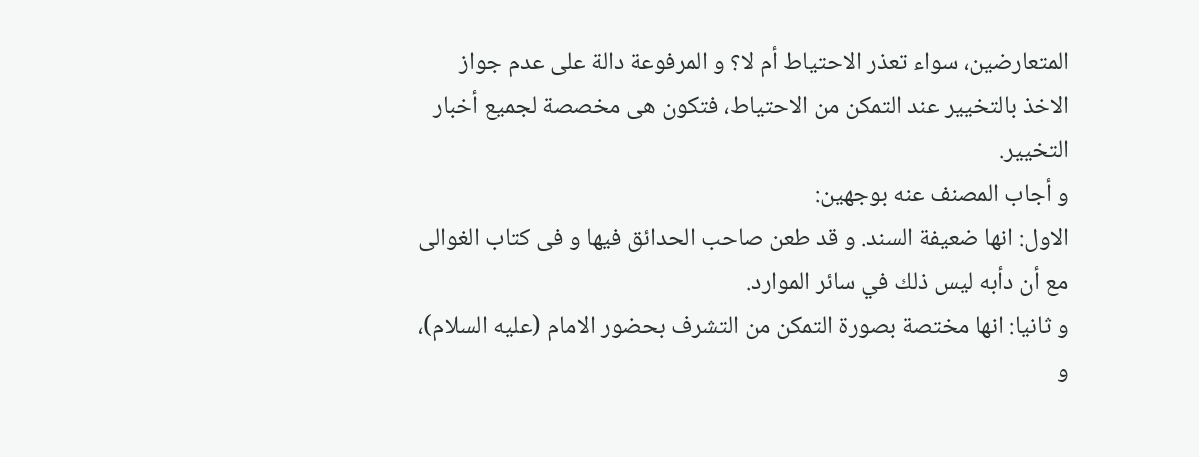المتعارضين، سواء تعذر الاحتياط أم لا؟ و المرفوعة دالة على عدم جواز الاخذ بالتخيير عند التمكن من الاحتياط، فتكون هى مخصصة لجميع أخبار التخيير.
و أجاب المصنف عنه بوجهين:
الاول: انها ضعيفة السند. و قد طعن صاحب الحدائق فيها و فى كتاب الغوالى مع أن دأبه ليس ذلك في سائر الموارد.
و ثانيا: انها مختصة بصورة التمكن من التشرف بحضور الامام (عليه السلام)، و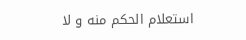استعلام الحكم منه و لا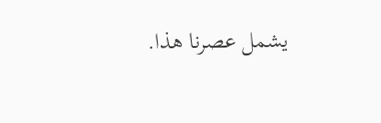يشمل عصرنا هذا.